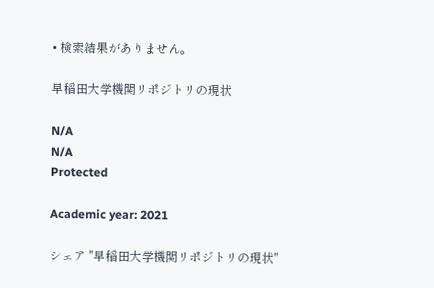• 検索結果がありません。

早稲田大学機関リポジトリの現状

N/A
N/A
Protected

Academic year: 2021

シェア "早稲田大学機関リポジトリの現状"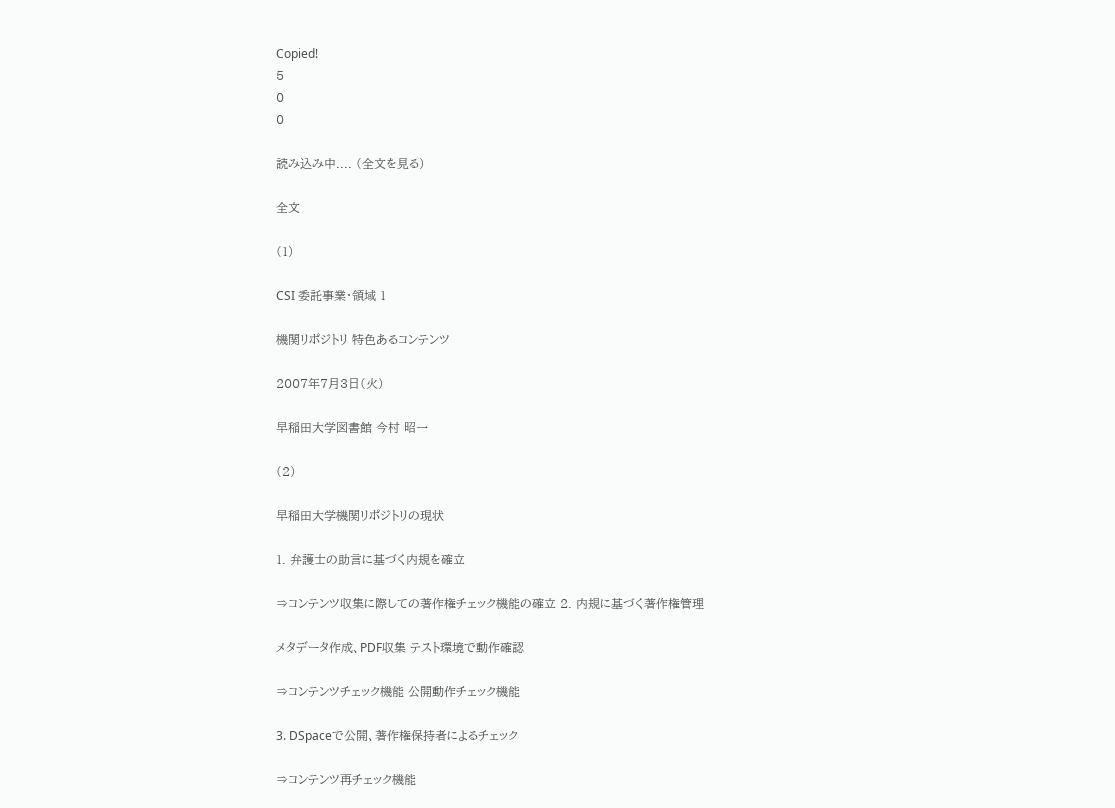Copied!
5
0
0

読み込み中.... (全文を見る)

全文

(1)

CSI 委託事業・領域 1

機関リポジトリ 特色あるコンテンツ

2007年7月3日(火)

早稲田大学図書館 今村 昭一

(2)

早稲田大学機関リポジトリの現状

1. 弁護士の助言に基づく内規を確立

⇒コンテンツ収集に際しての著作権チェック機能の確立 2. 内規に基づく著作権管理

メタデータ作成、PDF収集 テスト環境で動作確認

⇒コンテンツチェック機能 公開動作チェック機能

3. DSpaceで公開、著作権保持者によるチェック

⇒コンテンツ再チェック機能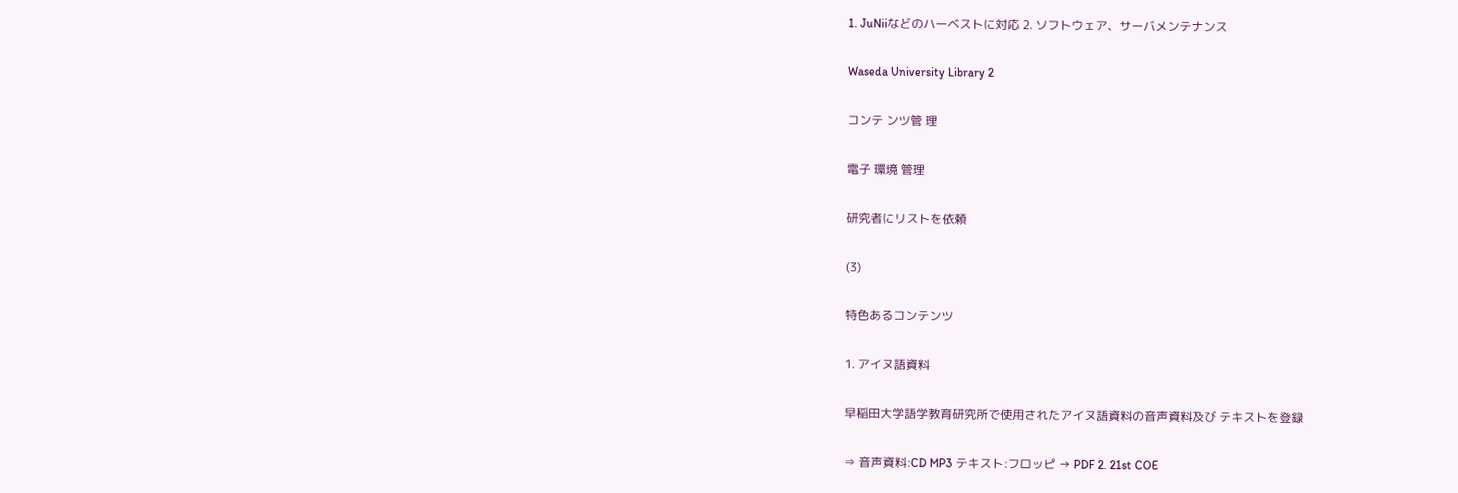1. JuNiiなどのハーベストに対応 2. ソフトウェア、サーバメンテナンス

Waseda University Library 2

コンテ ンツ管 理

電子 環境 管理

研究者にリストを依頼

(3)

特色あるコンテンツ

1. アイヌ語資料

早稲田大学語学教育研究所で使用されたアイヌ語資料の音声資料及び テキストを登録

⇒ 音声資料:CD MP3 テキスト:フロッピ → PDF 2. 21st COE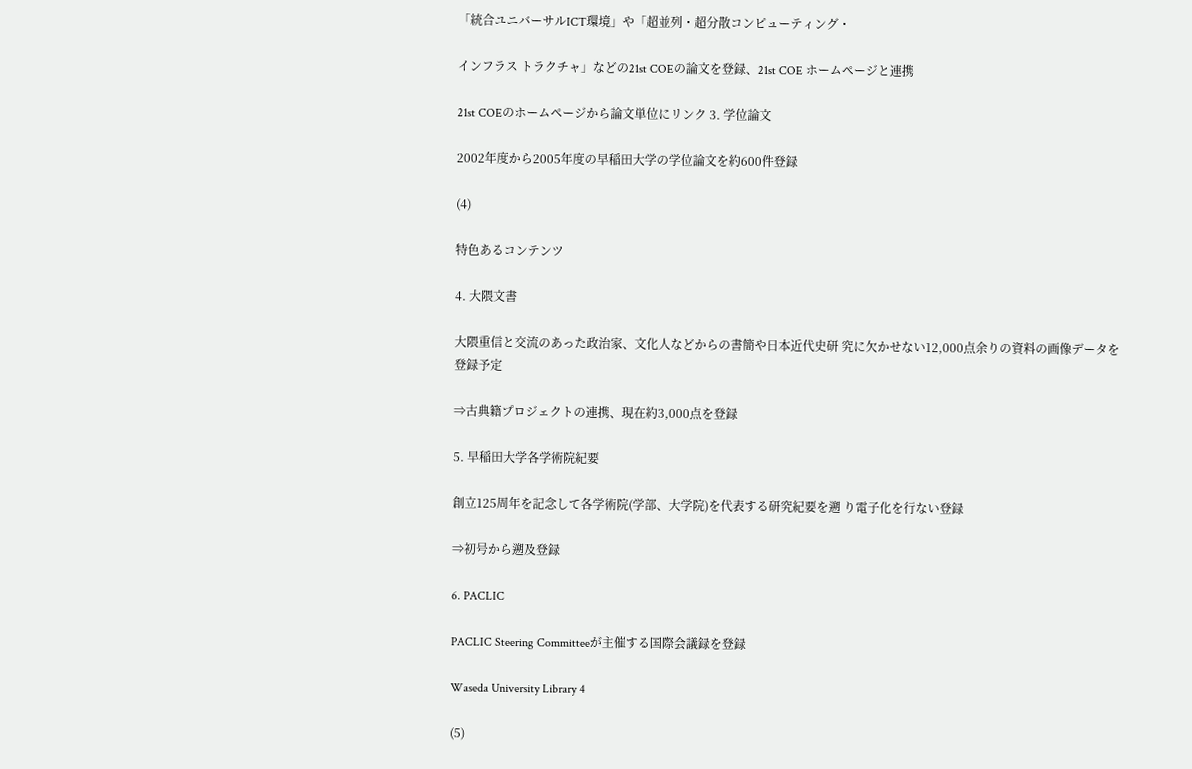「統合ユニバーサルICT環境」や「超並列・超分散コンピューティング・

インフラス トラクチャ」などの21st COEの論文を登録、21st COE ホームページと連携

21st COEのホームページから論文単位にリンク 3. 学位論文

2002年度から2005年度の早稲田大学の学位論文を約600件登録

(4)

特色あるコンテンツ

4. 大隈文書

大隈重信と交流のあった政治家、文化人などからの書簡や日本近代史研 究に欠かせない12,000点余りの資料の画像データを登録予定

⇒古典籍プロジェクトの連携、現在約3,000点を登録

5. 早稲田大学各学術院紀要

創立125周年を記念して各学術院(学部、大学院)を代表する研究紀要を遡 り電子化を行ない登録

⇒初号から遡及登録

6. PACLIC

PACLIC Steering Committeeが主催する国際会議録を登録

Waseda University Library 4

(5)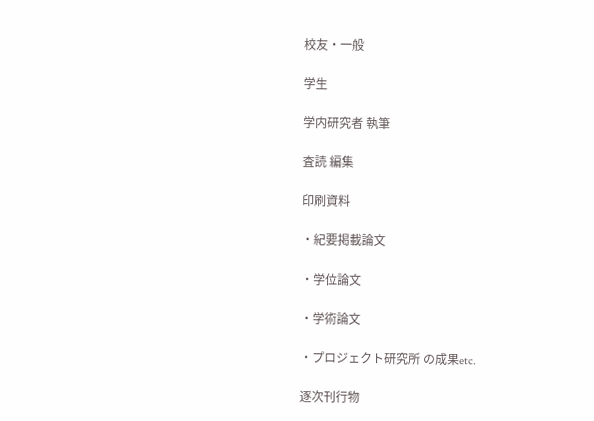校友・一般

学生

学内研究者 執筆

査読 編集

印刷資料

・紀要掲載論文

・学位論文

・学術論文

・プロジェクト研究所 の成果etc.

逐次刊行物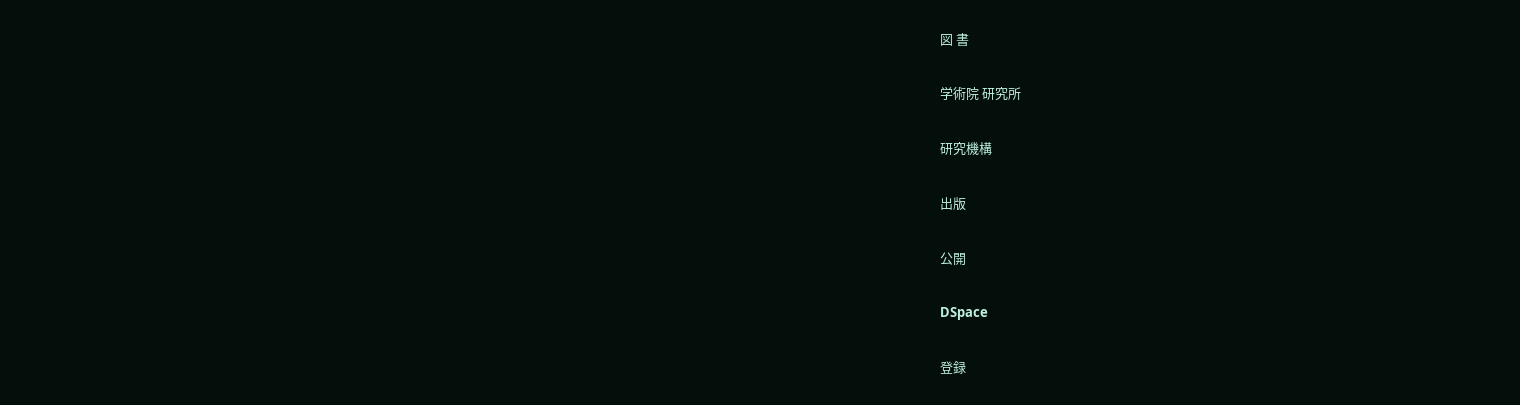図 書

学術院 研究所

研究機構

出版

公開

DSpace

登録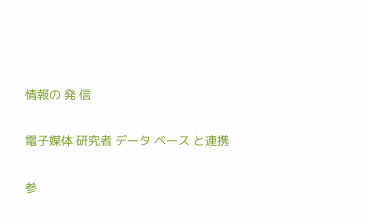情報の 発 信

電子媒体 研究者 データ ベース と連携

参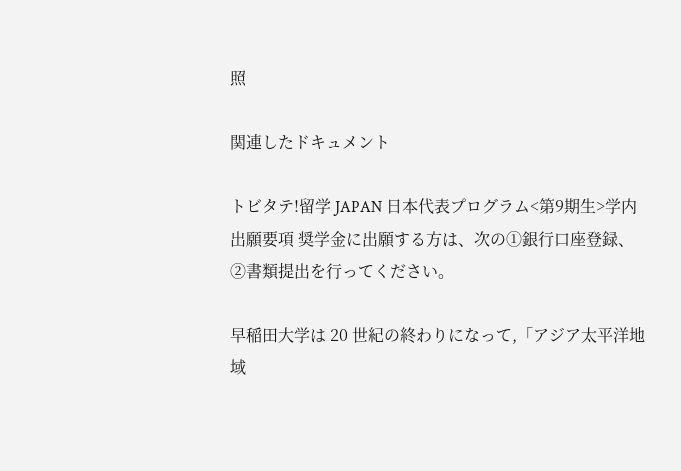照

関連したドキュメント

トビタテ!留学 JAPAN 日本代表プログラム<第9期生>学内出願要項 奨学金に出願する方は、次の①銀行口座登録、②書類提出を行ってください。

早稲田大学は 20 世紀の終わりになって,「アジア太平洋地域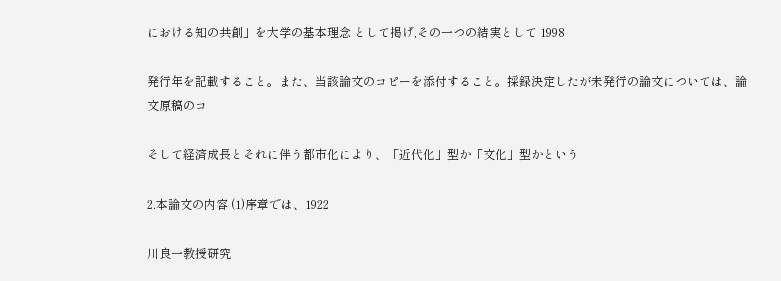における知の共創」を大学の基本理念 として掲げ,その一つの結実として 1998

発行年を記載すること。また、当該論文のコピーを添付すること。採録決定したが未発行の論文については、論文原稿のコ

そして経済成長とそれに伴う都市化により、「近代化」型か「文化」型かという

2.本論文の内容 (1)序章では、1922

川良一教授研究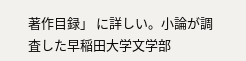著作目録」 に詳しい。小論が調査した早稲田大学文学部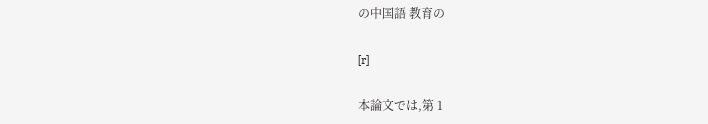の中国語 教育の

[r]

本論文では,第 1